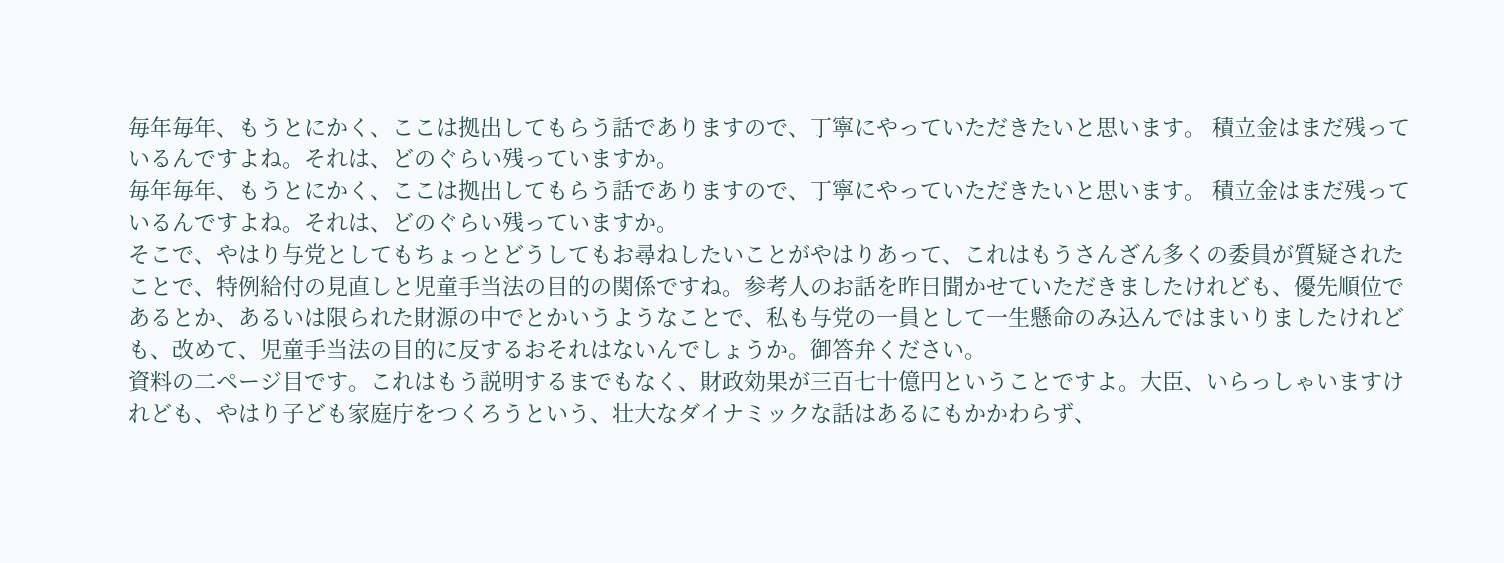毎年毎年、もうとにかく、ここは拠出してもらう話でありますので、丁寧にやっていただきたいと思います。 積立金はまだ残っているんですよね。それは、どのぐらい残っていますか。
毎年毎年、もうとにかく、ここは拠出してもらう話でありますので、丁寧にやっていただきたいと思います。 積立金はまだ残っているんですよね。それは、どのぐらい残っていますか。
そこで、やはり与党としてもちょっとどうしてもお尋ねしたいことがやはりあって、これはもうさんざん多くの委員が質疑されたことで、特例給付の見直しと児童手当法の目的の関係ですね。参考人のお話を昨日聞かせていただきましたけれども、優先順位であるとか、あるいは限られた財源の中でとかいうようなことで、私も与党の一員として一生懸命のみ込んではまいりましたけれども、改めて、児童手当法の目的に反するおそれはないんでしょうか。御答弁ください。
資料の二ページ目です。これはもう説明するまでもなく、財政効果が三百七十億円ということですよ。大臣、いらっしゃいますけれども、やはり子ども家庭庁をつくろうという、壮大なダイナミックな話はあるにもかかわらず、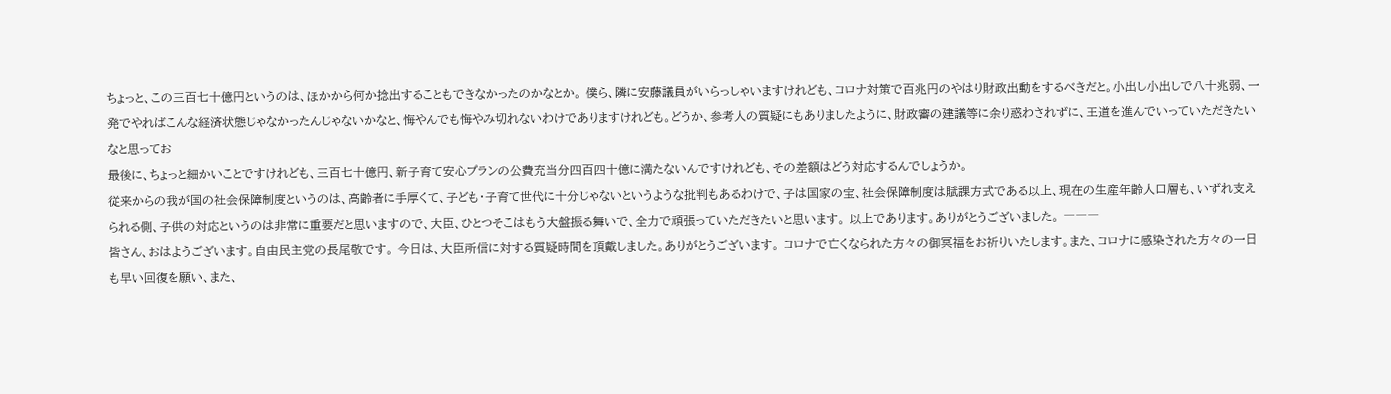ちょっと、この三百七十億円というのは、ほかから何か捻出することもできなかったのかなとか。 僕ら、隣に安藤議員がいらっしゃいますけれども、コロナ対策で百兆円のやはり財政出動をするべきだと。小出し小出しで八十兆弱、一発でやればこんな経済状態じゃなかったんじゃないかなと、悔やんでも悔やみ切れないわけでありますけれども。どうか、参考人の質疑にもありましたように、財政審の建議等に余り惑わされずに、王道を進んでいっていただきたいなと思ってお
最後に、ちょっと細かいことですけれども、三百七十億円、新子育て安心プランの公費充当分四百四十億に満たないんですけれども、その差額はどう対応するんでしょうか。
従来からの我が国の社会保障制度というのは、高齢者に手厚くて、子ども・子育て世代に十分じゃないというような批判もあるわけで、子は国家の宝、社会保障制度は賦課方式である以上、現在の生産年齢人口層も、いずれ支えられる側、子供の対応というのは非常に重要だと思いますので、大臣、ひとつそこはもう大盤振る舞いで、全力で頑張っていただきたいと思います。 以上であります。ありがとうございました。 ―――
皆さん、おはようございます。自由民主党の長尾敬です。 今日は、大臣所信に対する質疑時間を頂戴しました。ありがとうございます。 コロナで亡くなられた方々の御冥福をお祈りいたします。また、コロナに感染された方々の一日も早い回復を願い、また、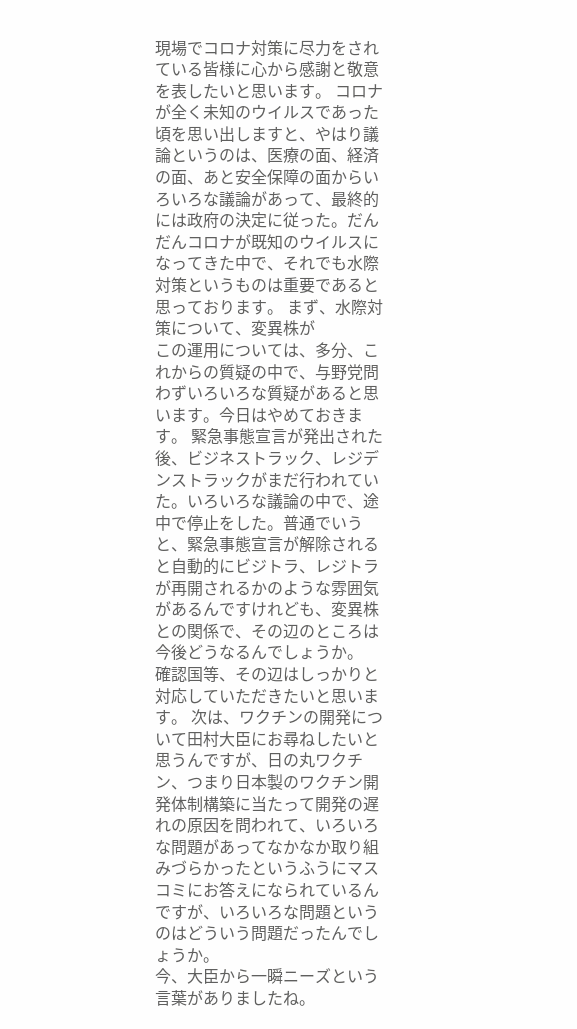現場でコロナ対策に尽力をされている皆様に心から感謝と敬意を表したいと思います。 コロナが全く未知のウイルスであった頃を思い出しますと、やはり議論というのは、医療の面、経済の面、あと安全保障の面からいろいろな議論があって、最終的には政府の決定に従った。だんだんコロナが既知のウイルスになってきた中で、それでも水際対策というものは重要であると思っております。 まず、水際対策について、変異株が
この運用については、多分、これからの質疑の中で、与野党問わずいろいろな質疑があると思います。今日はやめておきます。 緊急事態宣言が発出された後、ビジネストラック、レジデンストラックがまだ行われていた。いろいろな議論の中で、途中で停止をした。普通でいうと、緊急事態宣言が解除されると自動的にビジトラ、レジトラが再開されるかのような雰囲気があるんですけれども、変異株との関係で、その辺のところは今後どうなるんでしょうか。
確認国等、その辺はしっかりと対応していただきたいと思います。 次は、ワクチンの開発について田村大臣にお尋ねしたいと思うんですが、日の丸ワクチン、つまり日本製のワクチン開発体制構築に当たって開発の遅れの原因を問われて、いろいろな問題があってなかなか取り組みづらかったというふうにマスコミにお答えになられているんですが、いろいろな問題というのはどういう問題だったんでしょうか。
今、大臣から一瞬ニーズという言葉がありましたね。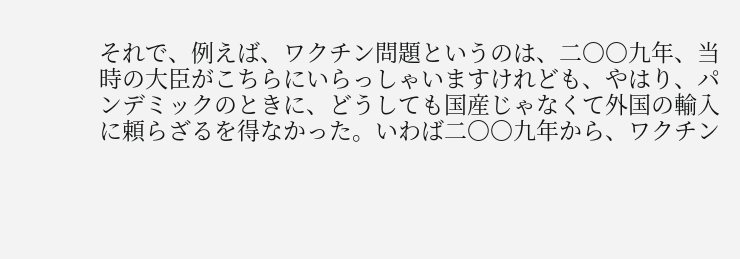それで、例えば、ワクチン問題というのは、二〇〇九年、当時の大臣がこちらにいらっしゃいますけれども、やはり、パンデミックのときに、どうしても国産じゃなくて外国の輸入に頼らざるを得なかった。いわば二〇〇九年から、ワクチン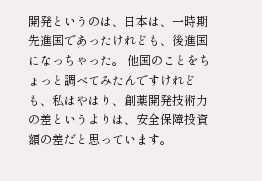開発というのは、日本は、一時期先進国であったけれども、後進国になっちゃった。 他国のことをちょっと調べてみたんですけれども、私はやはり、創薬開発技術力の差というよりは、安全保障投資額の差だと思っています。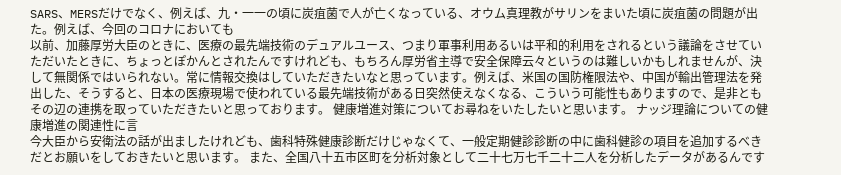SARS、MERSだけでなく、例えば、九・一一の頃に炭疽菌で人が亡くなっている、オウム真理教がサリンをまいた頃に炭疽菌の問題が出た。例えば、今回のコロナにおいても
以前、加藤厚労大臣のときに、医療の最先端技術のデュアルユース、つまり軍事利用あるいは平和的利用をされるという議論をさせていただいたときに、ちょっとぽかんとされたんですけれども、もちろん厚労省主導で安全保障云々というのは難しいかもしれませんが、決して無関係ではいられない。常に情報交換はしていただきたいなと思っています。例えば、米国の国防権限法や、中国が輸出管理法を発出した、そうすると、日本の医療現場で使われている最先端技術がある日突然使えなくなる、こういう可能性もありますので、是非ともその辺の連携を取っていただきたいと思っております。 健康増進対策についてお尋ねをいたしたいと思います。 ナッジ理論についての健康増進の関連性に言
今大臣から安衛法の話が出ましたけれども、歯科特殊健康診断だけじゃなくて、一般定期健診診断の中に歯科健診の項目を追加するべきだとお願いをしておきたいと思います。 また、全国八十五市区町を分析対象として二十七万七千二十二人を分析したデータがあるんです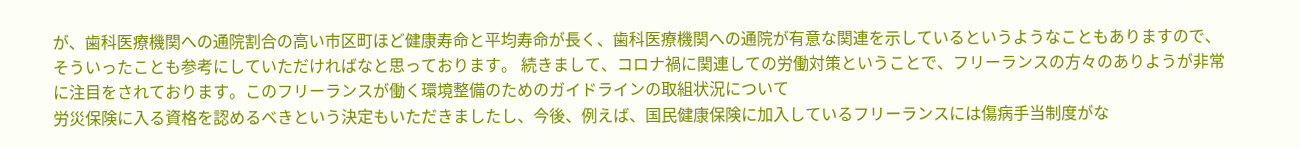が、歯科医療機関への通院割合の高い市区町ほど健康寿命と平均寿命が長く、歯科医療機関への通院が有意な関連を示しているというようなこともありますので、そういったことも参考にしていただければなと思っております。 続きまして、コロナ禍に関連しての労働対策ということで、フリーランスの方々のありようが非常に注目をされております。このフリーランスが働く環境整備のためのガイドラインの取組状況について
労災保険に入る資格を認めるべきという決定もいただきましたし、今後、例えば、国民健康保険に加入しているフリーランスには傷病手当制度がな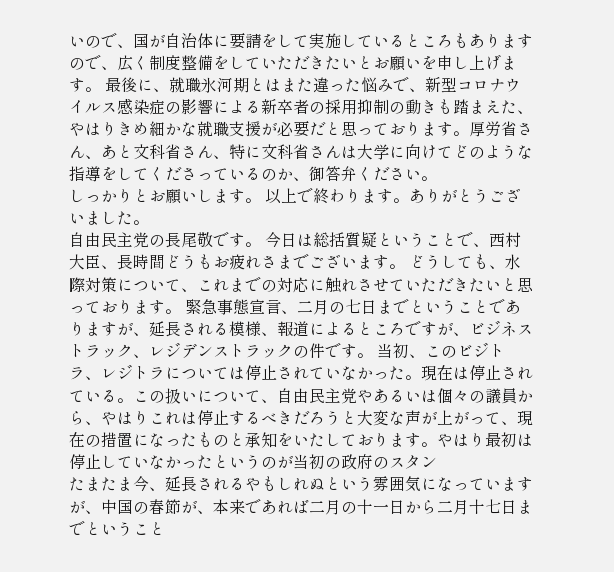いので、国が自治体に要請をして実施しているところもありますので、広く制度整備をしていただきたいとお願いを申し上げます。 最後に、就職氷河期とはまた違った悩みで、新型コロナウイルス感染症の影響による新卒者の採用抑制の動きも踏まえた、やはりきめ細かな就職支援が必要だと思っております。厚労省さん、あと文科省さん、特に文科省さんは大学に向けてどのような指導をしてくださっているのか、御答弁ください。
しっかりとお願いします。 以上で終わります。ありがとうございました。
自由民主党の長尾敬です。 今日は総括質疑ということで、西村大臣、長時間どうもお疲れさまでございます。 どうしても、水際対策について、これまでの対応に触れさせていただきたいと思っております。 緊急事態宣言、二月の七日までということでありますが、延長される模様、報道によるところですが、ビジネストラック、レジデンストラックの件です。 当初、このビジトラ、レジトラについては停止されていなかった。現在は停止されている。この扱いについて、自由民主党やあるいは個々の議員から、やはりこれは停止するべきだろうと大変な声が上がって、現在の措置になったものと承知をいたしております。やはり最初は停止していなかったというのが当初の政府のスタン
たまたま今、延長されるやもしれぬという雰囲気になっていますが、中国の春節が、本来であれば二月の十一日から二月十七日までということ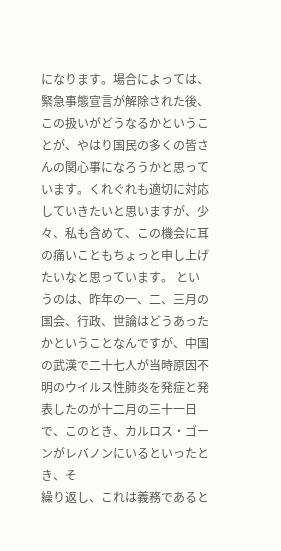になります。場合によっては、緊急事態宣言が解除された後、この扱いがどうなるかということが、やはり国民の多くの皆さんの関心事になろうかと思っています。くれぐれも適切に対応していきたいと思いますが、少々、私も含めて、この機会に耳の痛いこともちょっと申し上げたいなと思っています。 というのは、昨年の一、二、三月の国会、行政、世論はどうあったかということなんですが、中国の武漢で二十七人が当時原因不明のウイルス性肺炎を発症と発表したのが十二月の三十一日で、このとき、カルロス・ゴーンがレバノンにいるといったとき、そ
繰り返し、これは義務であると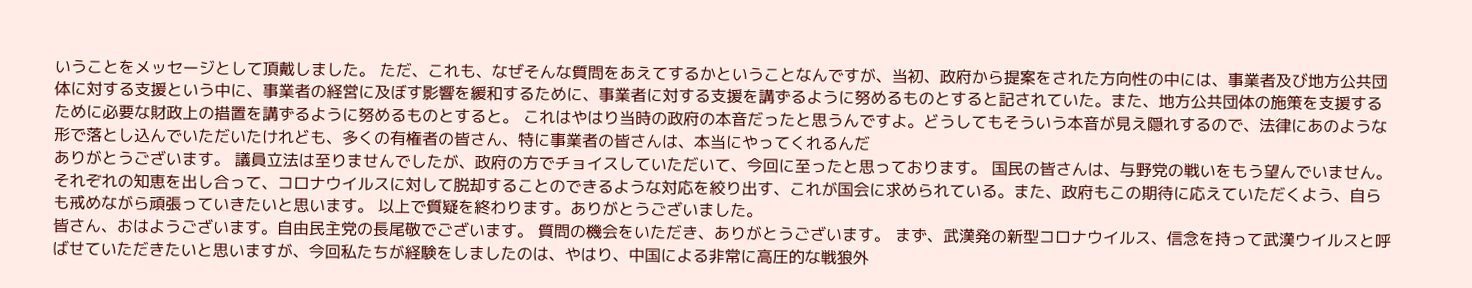いうことをメッセージとして頂戴しました。 ただ、これも、なぜそんな質問をあえてするかということなんですが、当初、政府から提案をされた方向性の中には、事業者及び地方公共団体に対する支援という中に、事業者の経営に及ぼす影響を緩和するために、事業者に対する支援を講ずるように努めるものとすると記されていた。また、地方公共団体の施策を支援するために必要な財政上の措置を講ずるように努めるものとすると。 これはやはり当時の政府の本音だったと思うんですよ。どうしてもそういう本音が見え隠れするので、法律にあのような形で落とし込んでいただいたけれども、多くの有権者の皆さん、特に事業者の皆さんは、本当にやってくれるんだ
ありがとうございます。 議員立法は至りませんでしたが、政府の方でチョイスしていただいて、今回に至ったと思っております。 国民の皆さんは、与野党の戦いをもう望んでいません。それぞれの知恵を出し合って、コロナウイルスに対して脱却することのできるような対応を絞り出す、これが国会に求められている。また、政府もこの期待に応えていただくよう、自らも戒めながら頑張っていきたいと思います。 以上で質疑を終わります。ありがとうございました。
皆さん、おはようございます。自由民主党の長尾敬でございます。 質問の機会をいただき、ありがとうございます。 まず、武漢発の新型コロナウイルス、信念を持って武漢ウイルスと呼ばせていただきたいと思いますが、今回私たちが経験をしましたのは、やはり、中国による非常に高圧的な戦狼外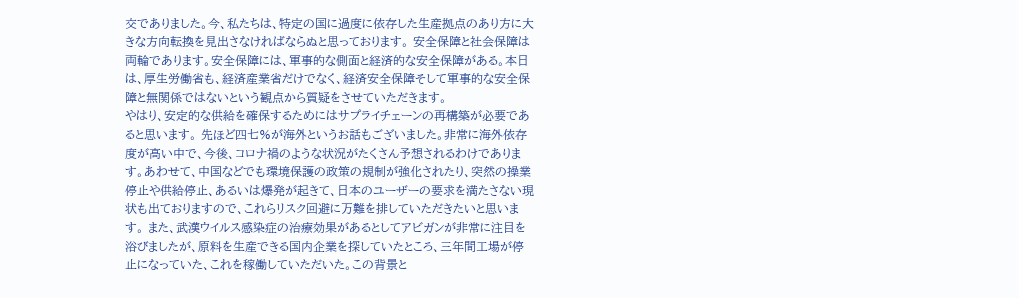交でありました。今、私たちは、特定の国に過度に依存した生産拠点のあり方に大きな方向転換を見出さなければならぬと思っております。 安全保障と社会保障は両輪であります。安全保障には、軍事的な側面と経済的な安全保障がある。本日は、厚生労働省も、経済産業省だけでなく、経済安全保障そして軍事的な安全保障と無関係ではないという観点から質疑をさせていただきます。
やはり、安定的な供給を確保するためにはサプライチェーンの再構築が必要であると思います。 先ほど四七%が海外というお話もございました。非常に海外依存度が高い中で、今後、コロナ禍のような状況がたくさん予想されるわけであります。あわせて、中国などでも環境保護の政策の規制が強化されたり、突然の操業停止や供給停止、あるいは爆発が起きて、日本のユーザーの要求を満たさない現状も出ておりますので、これらリスク回避に万難を排していただきたいと思います。 また、武漢ウイルス感染症の治療効果があるとしてアビガンが非常に注目を浴びましたが、原料を生産できる国内企業を探していたところ、三年間工場が停止になっていた、これを稼働していただいた。この背景と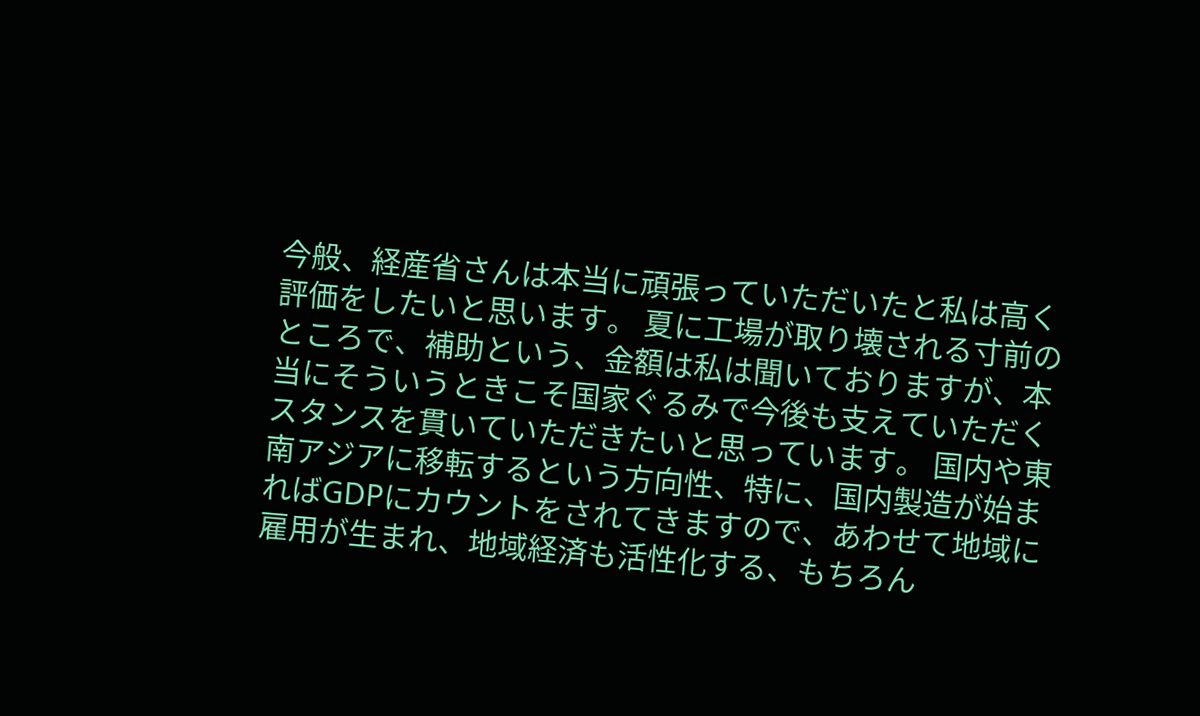今般、経産省さんは本当に頑張っていただいたと私は高く評価をしたいと思います。 夏に工場が取り壊される寸前のところで、補助という、金額は私は聞いておりますが、本当にそういうときこそ国家ぐるみで今後も支えていただくスタンスを貫いていただきたいと思っています。 国内や東南アジアに移転するという方向性、特に、国内製造が始まればGDPにカウントをされてきますので、あわせて地域に雇用が生まれ、地域経済も活性化する、もちろん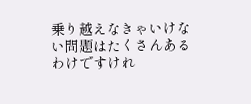乗り越えなきゃいけない問題はたくさんあるわけですけれ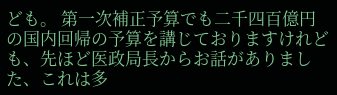ども。 第一次補正予算でも二千四百億円の国内回帰の予算を講じておりますけれども、先ほど医政局長からお話がありました、これは多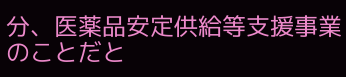分、医薬品安定供給等支援事業のことだと